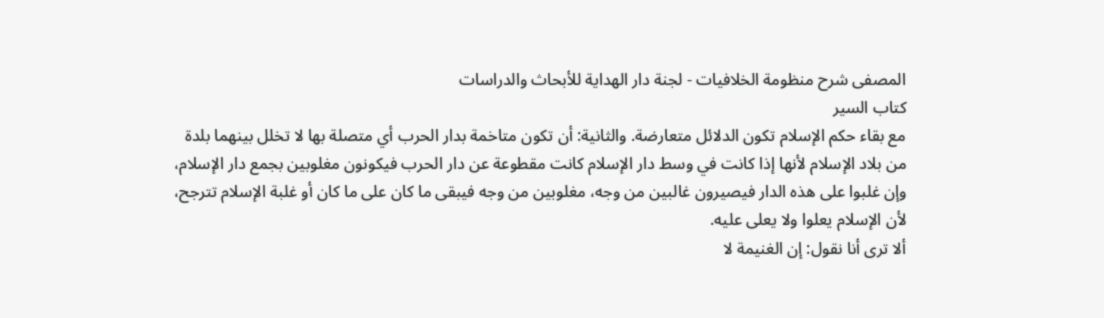المصفى شرح منظومة الخلافيات - لجنة دار الهداية للأبحاث والدراسات
كتاب السير
مع بقاء حكم الإسلام تكون الدلائل متعارضة. والثانية: أن تكون متاخمة بدار الحرب أي متصلة بها لا تخلل بينهما بلدة من بلاد الإسلام لأنها إذا كانت في وسط دار الإسلام كانت مقطوعة عن دار الحرب فيكونون مغلوبين بجمع دار الإسلام، وإن غلبوا على هذه الدار فيصيرون غالبين من وجه، مغلوبين من وجه فيبقى ما كان على ما كان أو غلبة الإسلام تترجح، لأن الإسلام يعلوا ولا يعلى عليه.
ألا ترى أنا نقول: إن الغنيمة لا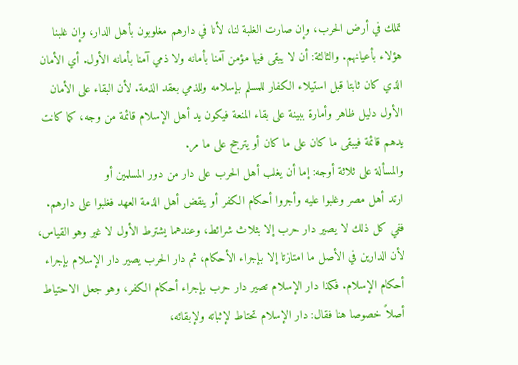تملك في أرض الحرب، وإن صارت الغلبة لنا، لأنا في دارهم مغلوبون بأهل الدار، وإن غلبنا هؤلاء بأعيانهم. والثالثة: أن لا يبقى فيها مؤمن آمنا بأمانه ولا ذمي آمنا بأمانه الأول. أي الأمان الذي كان ثابتا قبل استيلاء الكفار للمسلم بإسلامه وللذمي بعقد الذمة. لأن البقاء على الأمان الأول دليل ظاهر وأمارة ببينة على بقاء المنعة فيكون يد أهل الإسلام قائمة من وجه، كما كانت يدهم قائمة فيبقى ما كان على ما كان أو يترجح على ما مر.
والمسألة على ثلاثة أوجه: إما أن يغلب أهل الحرب على دار من دور المسلمين أو
ارتد أهل مصر وغلبوا عليه وأجروا أحكام الكفر أو ينقض أهل الذمة العهد فغلبوا على دارهم. ففي كل ذلك لا يصير دار حرب إلا بثلاث شرائط، وعندهما يشترط الأول لا غير وهو القياس، لأن الدارين في الأصل ما امتازتا إلا بإجراء الأحكام، ثم دار الحرب يصير دار الإسلام بإجراء أحكام الإسلام. فكذا دار الإسلام تصير دار حرب بإجراء أحكام الكفر، وهو جعل الاحتياط أصلاً خصوصا هنا فقال: دار الإسلام تحتاط لإثباته ولإبقائه،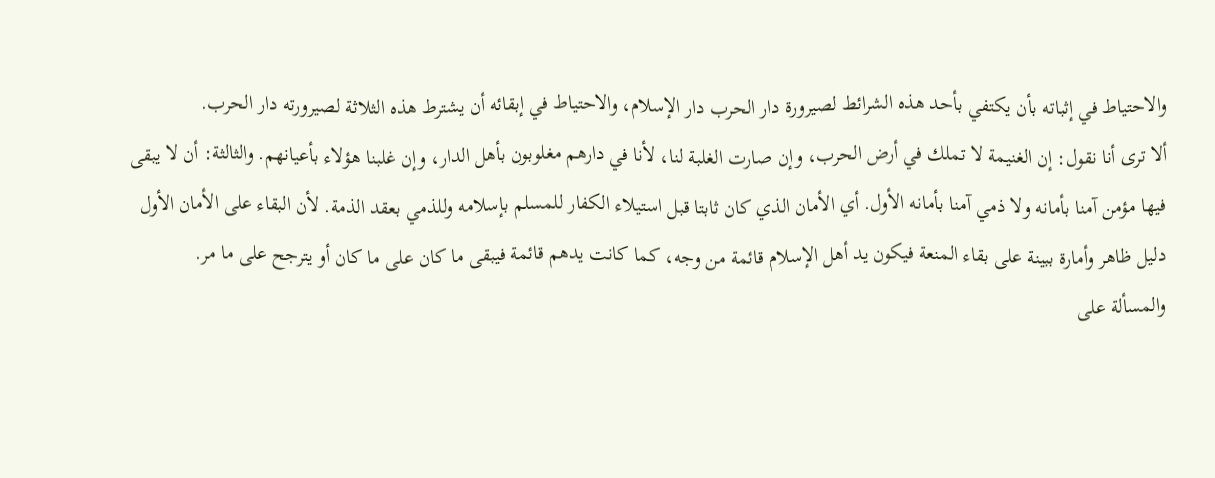والاحتياط في إثباته بأن يكتفي بأحد هذه الشرائط لصيرورة دار الحرب دار الإسلام، والاحتياط في إبقائه أن يشترط هذه الثلاثة لصيرورته دار الحرب.
ألا ترى أنا نقول: إن الغنيمة لا تملك في أرض الحرب، وإن صارت الغلبة لنا، لأنا في دارهم مغلوبون بأهل الدار، وإن غلبنا هؤلاء بأعيانهم. والثالثة: أن لا يبقى فيها مؤمن آمنا بأمانه ولا ذمي آمنا بأمانه الأول. أي الأمان الذي كان ثابتا قبل استيلاء الكفار للمسلم بإسلامه وللذمي بعقد الذمة. لأن البقاء على الأمان الأول دليل ظاهر وأمارة ببينة على بقاء المنعة فيكون يد أهل الإسلام قائمة من وجه، كما كانت يدهم قائمة فيبقى ما كان على ما كان أو يترجح على ما مر.
والمسألة على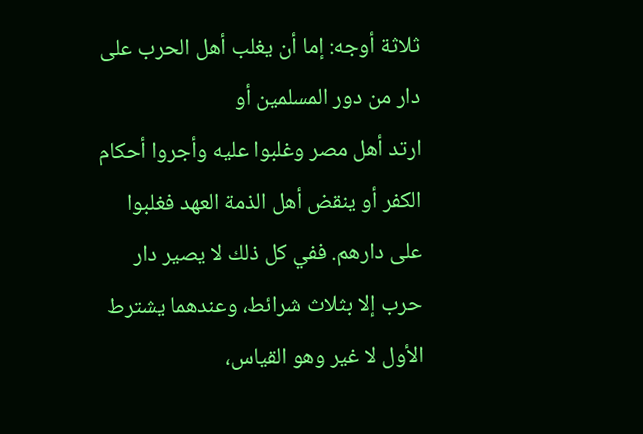ثلاثة أوجه: إما أن يغلب أهل الحرب على دار من دور المسلمين أو
ارتد أهل مصر وغلبوا عليه وأجروا أحكام الكفر أو ينقض أهل الذمة العهد فغلبوا على دارهم. ففي كل ذلك لا يصير دار حرب إلا بثلاث شرائط، وعندهما يشترط الأول لا غير وهو القياس،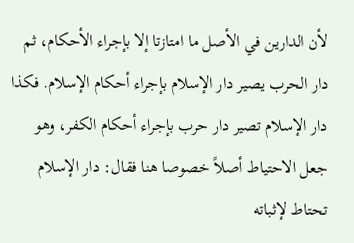لأن الدارين في الأصل ما امتازتا إلا بإجراء الأحكام، ثم دار الحرب يصير دار الإسلام بإجراء أحكام الإسلام. فكذا دار الإسلام تصير دار حرب بإجراء أحكام الكفر، وهو جعل الاحتياط أصلاً خصوصا هنا فقال: دار الإسلام تحتاط لإثباته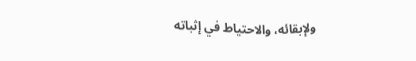ولإبقائه، والاحتياط في إثباته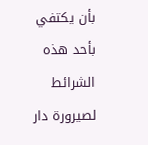بأن يكتفي بأحد هذه الشرائط لصيرورة دار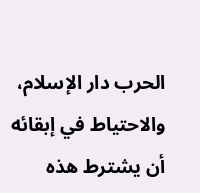الحرب دار الإسلام، والاحتياط في إبقائه أن يشترط هذه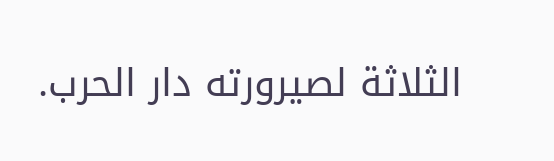الثلاثة لصيرورته دار الحرب.